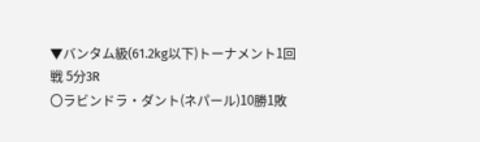▼バンタム級(61.2kg以下)トーナメント1回戦 5分3R
〇ラビンドラ・ダント(ネパール)10勝1敗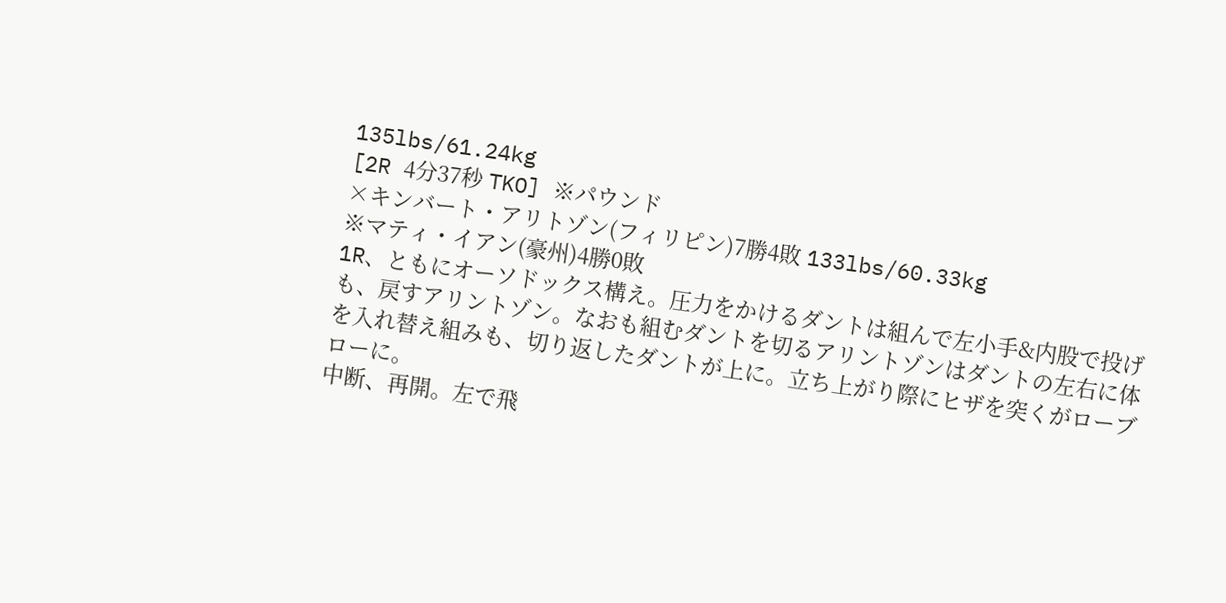135lbs/61.24kg
[2R 4分37秒 TKO] ※パウンド
×キンバート・アリトゾン(フィリピン)7勝4敗 133lbs/60.33kg
※マティ・イアン(豪州)4勝0敗
1R、ともにオーソドックス構え。圧力をかけるダントは組んで左小手&内股で投げも、戻すアリントゾン。なおも組むダントを切るアリントゾンはダントの左右に体を入れ替え組みも、切り返したダントが上に。立ち上がり際にヒザを突くがローブローに。
中断、再開。左で飛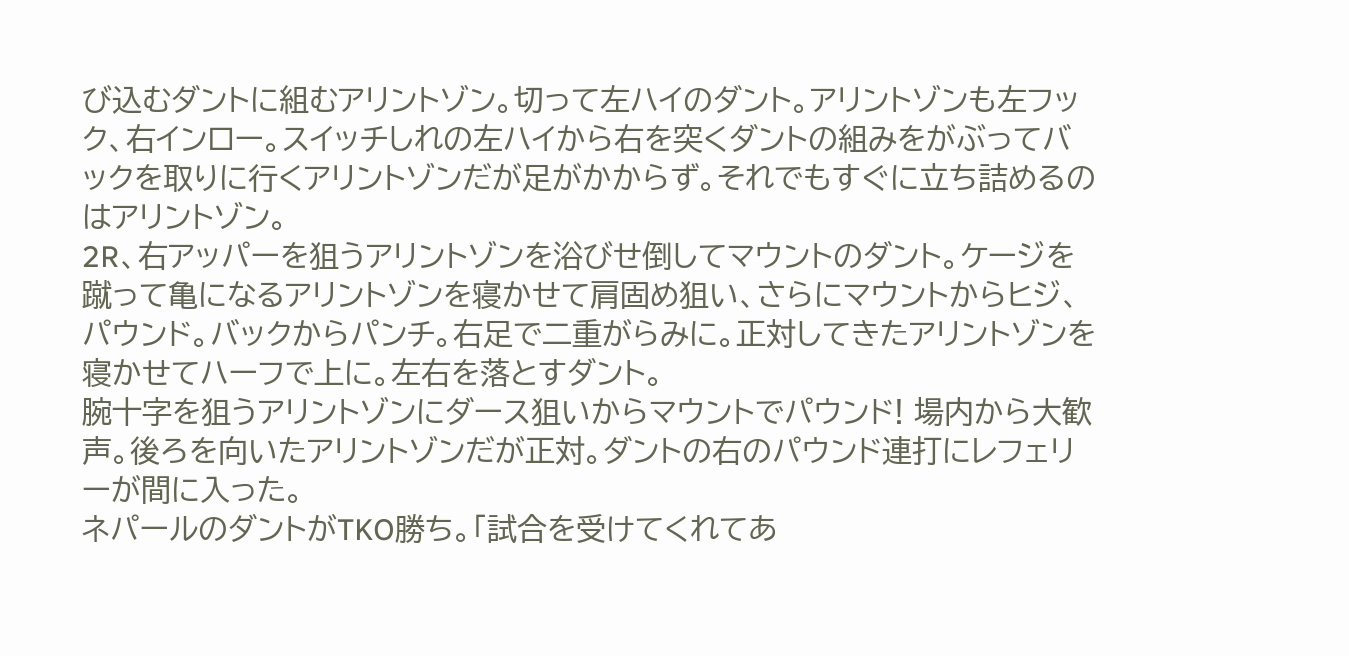び込むダントに組むアリントゾン。切って左ハイのダント。アリントゾンも左フック、右インロー。スイッチしれの左ハイから右を突くダントの組みをがぶってバックを取りに行くアリントゾンだが足がかからず。それでもすぐに立ち詰めるのはアリントゾン。
2R、右アッパーを狙うアリントゾンを浴びせ倒してマウントのダント。ケージを蹴って亀になるアリントゾンを寝かせて肩固め狙い、さらにマウントからヒジ、パウンド。バックからパンチ。右足で二重がらみに。正対してきたアリントゾンを寝かせてハーフで上に。左右を落とすダント。
腕十字を狙うアリントゾンにダース狙いからマウントでパウンド! 場内から大歓声。後ろを向いたアリントゾンだが正対。ダントの右のパウンド連打にレフェリーが間に入った。
ネパールのダントがTKO勝ち。「試合を受けてくれてあ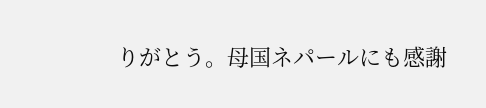りがとう。母国ネパールにも感謝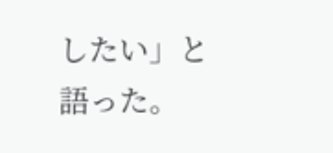したい」と語った。